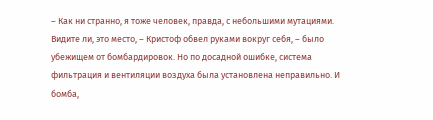– Как ни странно, я тоже человек, правда, с небольшими мутациями. Видите ли, это место, – Кристоф обвел руками вокруг себя, – было убежищем от бомбардировок. Но по досадной ошибке, система фильтрация и вентиляции воздуха была установлена неправильно. И бомба,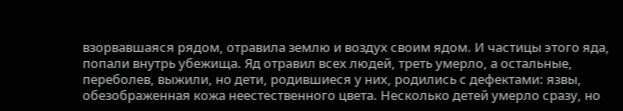взорвавшаяся рядом, отравила землю и воздух своим ядом. И частицы этого яда, попали внутрь убежища. Яд отравил всех людей, треть умерло, а остальные, переболев, выжили, но дети, родившиеся у них, родились с дефектами: язвы, обезображенная кожа неестественного цвета. Несколько детей умерло сразу, но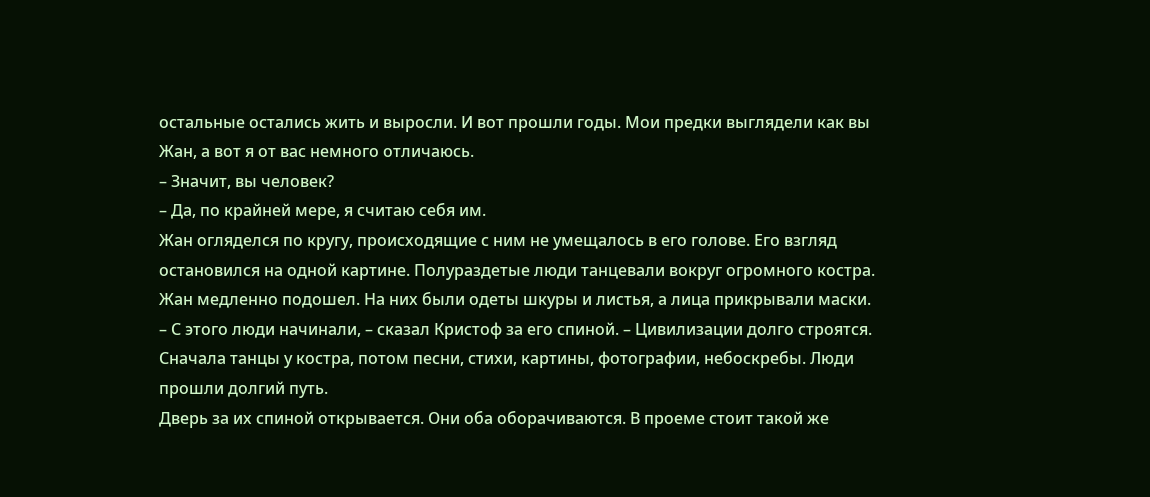остальные остались жить и выросли. И вот прошли годы. Мои предки выглядели как вы Жан, а вот я от вас немного отличаюсь.
– Значит, вы человек?
– Да, по крайней мере, я считаю себя им.
Жан огляделся по кругу, происходящие с ним не умещалось в его голове. Его взгляд остановился на одной картине. Полураздетые люди танцевали вокруг огромного костра. Жан медленно подошел. На них были одеты шкуры и листья, а лица прикрывали маски.
– С этого люди начинали, – сказал Кристоф за его спиной. – Цивилизации долго строятся. Сначала танцы у костра, потом песни, стихи, картины, фотографии, небоскребы. Люди прошли долгий путь.
Дверь за их спиной открывается. Они оба оборачиваются. В проеме стоит такой же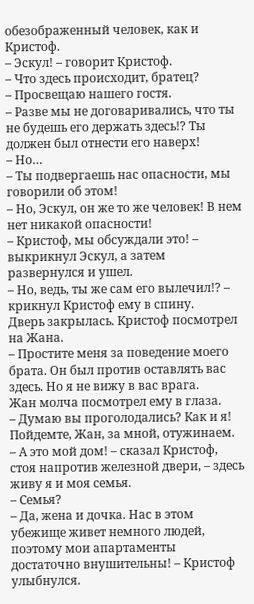обезображенный человек, как и Кристоф.
– Эскул! – говорит Кристоф.
– Что здесь происходит, братец?
– Просвещаю нашего гостя.
– Разве мы не договаривались, что ты не будешь его держать здесь!? Ты должен был отнести его наверх!
– Но…
– Ты подвергаешь нас опасности, мы говорили об этом!
– Но, Эскул, он же то же человек! В нем нет никакой опасности!
– Кристоф, мы обсуждали это! – выкрикнул Эскул, а затем развернулся и ушел.
– Но, ведь, ты же сам его вылечил!? – крикнул Кристоф ему в спину.
Дверь закрылась. Кристоф посмотрел на Жана.
– Простите меня за поведение моего брата. Он был против оставлять вас здесь. Но я не вижу в вас врага.
Жан молча посмотрел ему в глаза.
– Думаю вы проголодались? Как и я! Пойдемте, Жан, за мной, отужинаем.
– А это мой дом! – сказал Кристоф, стоя напротив железной двери, – здесь живу я и моя семья.
– Семья?
– Да, жена и дочка. Нас в этом убежище живет немного людей, поэтому мои апартаменты достаточно внушительны! – Кристоф улыбнулся.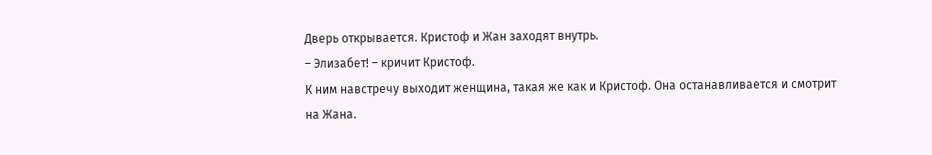Дверь открывается. Кристоф и Жан заходят внутрь.
– Элизабет! – кричит Кристоф.
К ним навстречу выходит женщина, такая же как и Кристоф. Она останавливается и смотрит на Жана.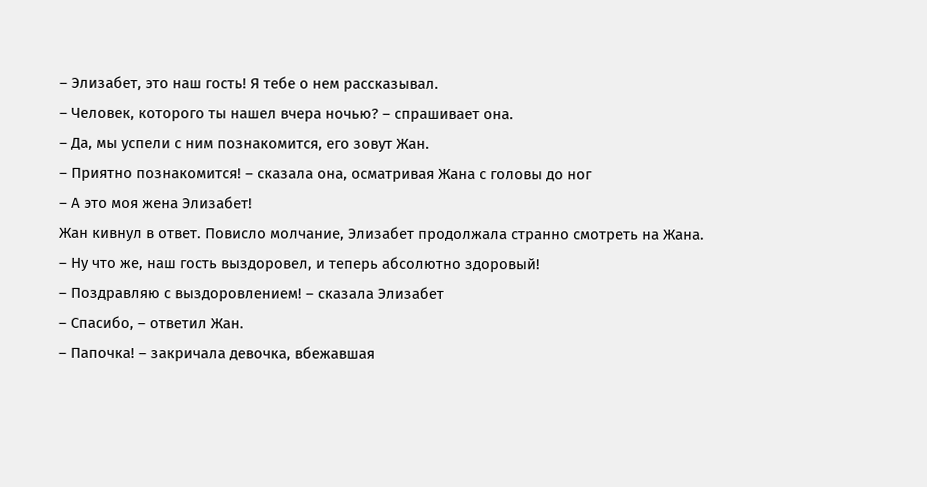– Элизабет, это наш гость! Я тебе о нем рассказывал.
– Человек, которого ты нашел вчера ночью? – спрашивает она.
– Да, мы успели с ним познакомится, его зовут Жан.
– Приятно познакомится! – сказала она, осматривая Жана с головы до ног
– А это моя жена Элизабет!
Жан кивнул в ответ. Повисло молчание, Элизабет продолжала странно смотреть на Жана.
– Ну что же, наш гость выздоровел, и теперь абсолютно здоровый!
– Поздравляю с выздоровлением! – сказала Элизабет
– Спасибо, – ответил Жан.
– Папочка! – закричала девочка, вбежавшая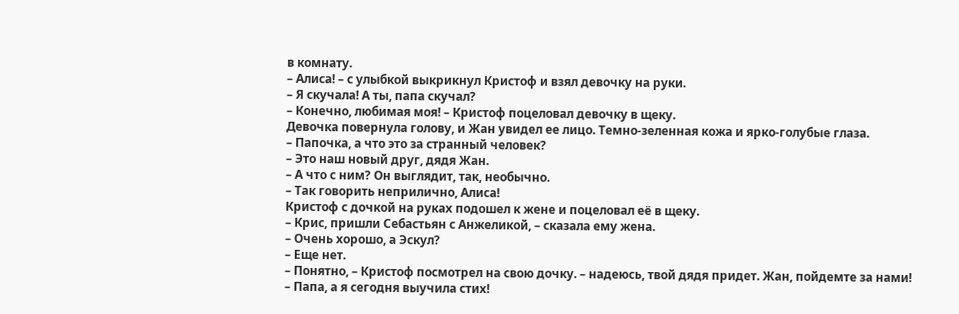в комнату.
– Алиса! – с улыбкой выкрикнул Кристоф и взял девочку на руки.
– Я скучала! А ты, папа скучал?
– Конечно, любимая моя! – Кристоф поцеловал девочку в щеку.
Девочка повернула голову, и Жан увидел ее лицо. Темно-зеленная кожа и ярко-голубые глаза.
– Папочка, а что это за странный человек?
– Это наш новый друг, дядя Жан.
– А что с ним? Он выглядит, так, необычно.
– Так говорить неприлично, Алиса!
Кристоф с дочкой на руках подошел к жене и поцеловал её в щеку.
– Крис, пришли Себастьян с Анжеликой, – сказала ему жена.
– Очень хорошо, а Эскул?
– Еще нет.
– Понятно, – Кристоф посмотрел на свою дочку. – надеюсь, твой дядя придет. Жан, пойдемте за нами!
– Папа, а я сегодня выучила стих!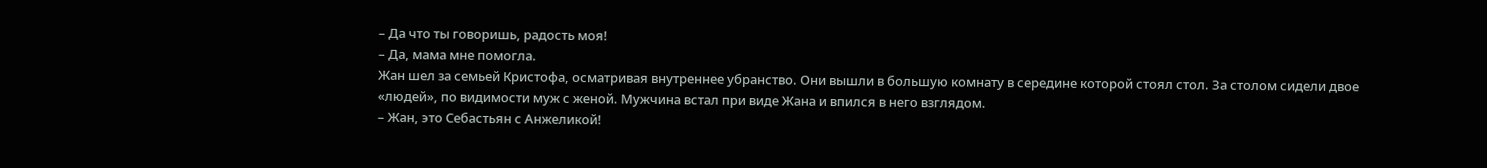– Да что ты говоришь, радость моя!
– Да, мама мне помогла.
Жан шел за семьей Кристофа, осматривая внутреннее убранство. Они вышли в большую комнату в середине которой стоял стол. За столом сидели двое «людей», по видимости муж с женой. Мужчина встал при виде Жана и впился в него взглядом.
– Жан, это Себастьян с Анжеликой!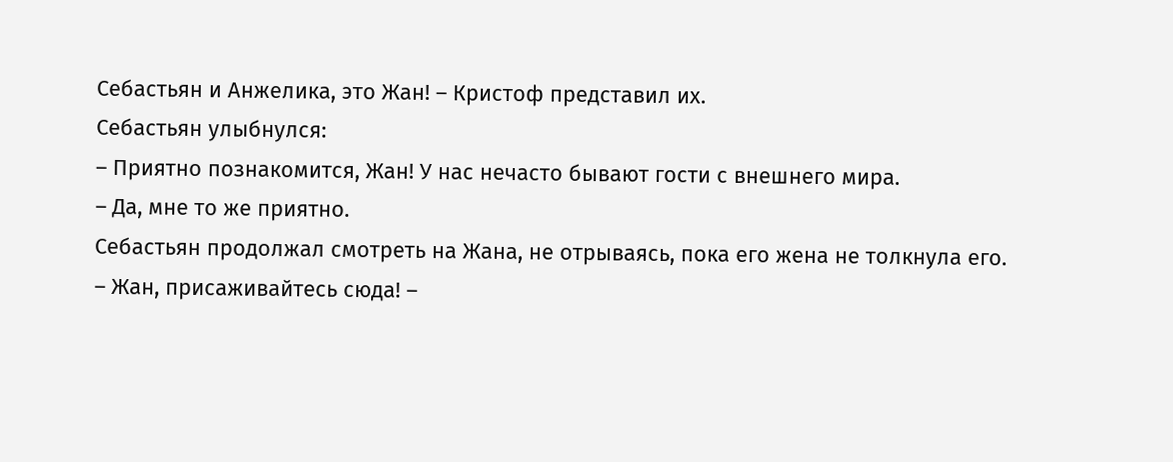Себастьян и Анжелика, это Жан! – Кристоф представил их.
Себастьян улыбнулся:
– Приятно познакомится, Жан! У нас нечасто бывают гости с внешнего мира.
– Да, мне то же приятно.
Себастьян продолжал смотреть на Жана, не отрываясь, пока его жена не толкнула его.
– Жан, присаживайтесь сюда! –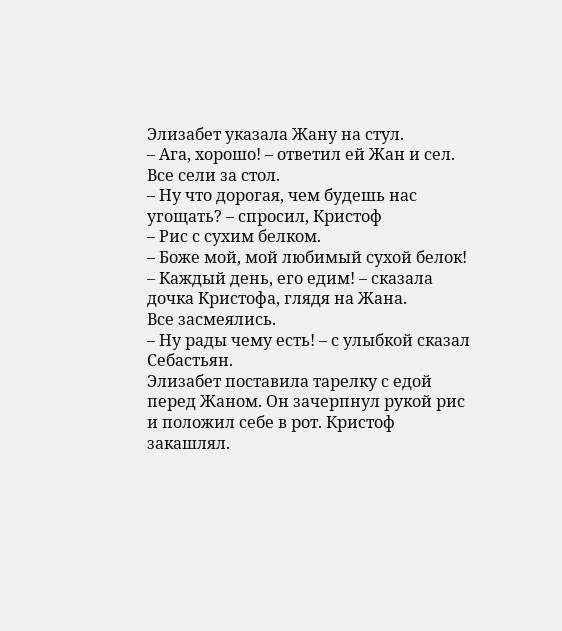Элизабет указала Жану на стул.
– Ага, хорошо! – ответил ей Жан и сел.
Все сели за стол.
– Ну что дорогая, чем будешь нас угощать? – спросил, Кристоф
– Рис с сухим белком.
– Боже мой, мой любимый сухой белок!
– Каждый день, его едим! – сказала дочка Кристофа, глядя на Жана.
Все засмеялись.
– Ну рады чему есть! – с улыбкой сказал Себастьян.
Элизабет поставила тарелку с едой перед Жаном. Он зачерпнул рукой рис и положил себе в рот. Кристоф закашлял.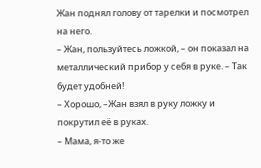Жан поднял голову от тарелки и посмотрел на него.
– Жан, пользуйтесь ложкой, – он показал на металлический прибор у себя в руке. – Так будет удобней!
– Хорошо, –Жан взял в руку ложку и покрутил её в руках.
– Мама, я-то же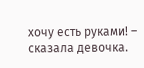хочу есть руками! – сказала девочка.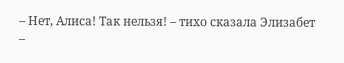– Нет, Алиса! Так нельзя! – тихо сказала Элизабет
–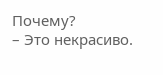Почему?
– Это некрасиво.